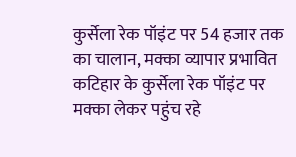कुर्सेला रेक पॉइंट पर 54 हजार तक का चालान, मक्का व्यापार प्रभावित
कटिहार के कुर्सेला रेक पॉइंट पर मक्का लेकर पहुंच रहे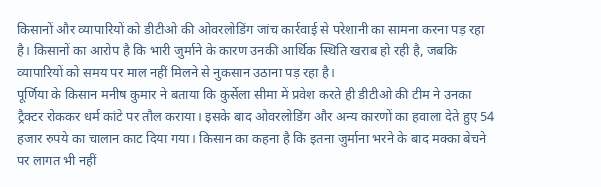किसानों और व्यापारियों को डीटीओ की ओवरलोडिंग जांच कार्रवाई से परेशानी का सामना करना पड़ रहा है। किसानों का आरोप है कि भारी जुर्माने के कारण उनकी आर्थिक स्थिति खराब हो रही है, जबकि व्यापारियों को समय पर माल नहीं मिलने से नुकसान उठाना पड़ रहा है।
पूर्णिया के किसान मनीष कुमार ने बताया कि कुर्सेला सीमा में प्रवेश करते ही डीटीओ की टीम ने उनका ट्रैक्टर रोककर धर्म कांटे पर तौल कराया। इसके बाद ओवरलोडिंग और अन्य कारणों का हवाला देते हुए 54 हजार रुपये का चालान काट दिया गया। किसान का कहना है कि इतना जुर्माना भरने के बाद मक्का बेचने पर लागत भी नहीं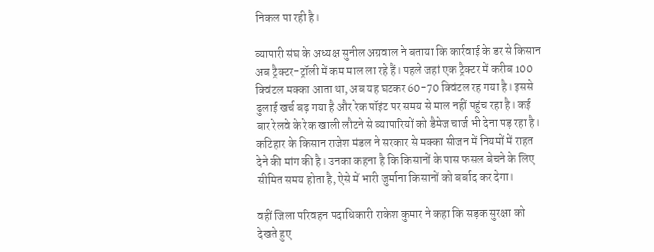निकल पा रही है।

व्यापारी संघ के अध्यक्ष सुनील अग्रवाल ने बताया कि कार्रवाई के डर से किसान अब ट्रैक्टर-ट्रॉली में कम माल ला रहे हैं। पहले जहां एक ट्रैक्टर में करीब 100 क्विंटल मक्का आता था, अब यह घटकर 60-70 क्विंटल रह गया है। इससे ढुलाई खर्च बढ़ गया है और रेक पॉइंट पर समय से माल नहीं पहुंच रहा है। कई बार रेलवे के रेक खाली लौटने से व्यापारियों को डैमेज चार्ज भी देना पड़ रहा है।
कटिहार के किसान राजेश मंडल ने सरकार से मक्का सीजन में नियमों में राहत देने की मांग की है। उनका कहना है कि किसानों के पास फसल बेचने के लिए सीमित समय होता है, ऐसे में भारी जुर्माना किसानों को बर्बाद कर देगा।

वहीं जिला परिवहन पदाधिकारी राकेश कुमार ने कहा कि सड़क सुरक्षा को देखते हुए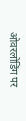ओवरलोडिंग पर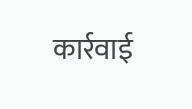कार्रवाई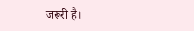जरूरी है।